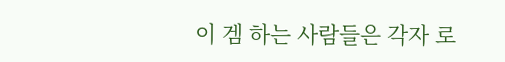이 겜 하는 사람들은 각자 로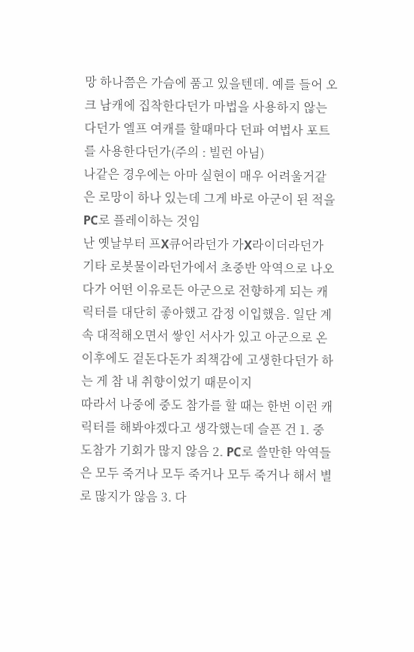망 하나쯤은 가슴에 품고 있을텐데. 예를 들어 오크 남캐에 집착한다던가 마법을 사용하지 않는다던가 엘프 여캐를 할때마다 던파 여법사 포트를 사용한다던가(주의 : 빌런 아님)
나같은 경우에는 아마 실현이 매우 어려울거같은 로망이 하나 있는데 그게 바로 아군이 된 적을 PC로 플레이하는 것임
난 옛날부터 프X큐어라던가 가X라이더라던가 기타 로봇물이라던가에서 초중반 악역으로 나오다가 어떤 이유로든 아군으로 전향하게 되는 캐릭터를 대단히 좋아했고 감정 이입했음. 일단 계속 대적해오면서 쌓인 서사가 있고 아군으로 온 이후에도 겉돈다돈가 죄책감에 고생한다던가 하는 게 참 내 취향이었기 때문이지
따라서 나중에 중도 참가를 할 때는 한번 이런 캐릭터를 해봐야겠다고 생각했는데 슬픈 건 1. 중도참가 기회가 많지 않음 2. PC로 쓸만한 악역들은 모두 죽거나 모두 죽거나 모두 죽거나 해서 별로 많지가 않음 3. 다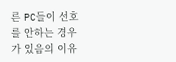른 PC들이 선호를 안하는 경우가 있음의 이유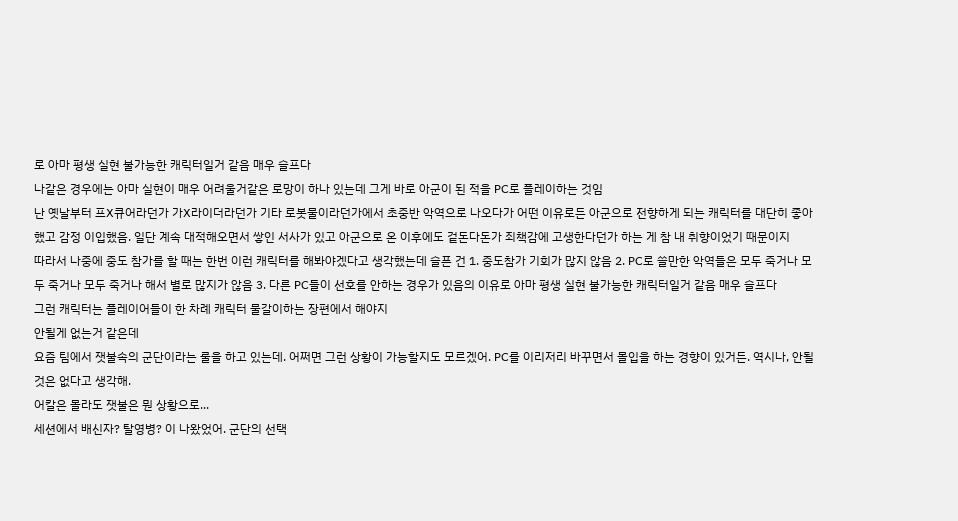로 아마 평생 실현 불가능한 캐릭터일거 같음 매우 슬프다
나같은 경우에는 아마 실현이 매우 어려울거같은 로망이 하나 있는데 그게 바로 아군이 된 적을 PC로 플레이하는 것임
난 옛날부터 프X큐어라던가 가X라이더라던가 기타 로봇물이라던가에서 초중반 악역으로 나오다가 어떤 이유로든 아군으로 전향하게 되는 캐릭터를 대단히 좋아했고 감정 이입했음. 일단 계속 대적해오면서 쌓인 서사가 있고 아군으로 온 이후에도 겉돈다돈가 죄책감에 고생한다던가 하는 게 참 내 취향이었기 때문이지
따라서 나중에 중도 참가를 할 때는 한번 이런 캐릭터를 해봐야겠다고 생각했는데 슬픈 건 1. 중도참가 기회가 많지 않음 2. PC로 쓸만한 악역들은 모두 죽거나 모두 죽거나 모두 죽거나 해서 별로 많지가 않음 3. 다른 PC들이 선호를 안하는 경우가 있음의 이유로 아마 평생 실현 불가능한 캐릭터일거 같음 매우 슬프다
그런 캐릭터는 플레이어들이 한 차례 캐릭터 물갈이하는 장편에서 해야지
안될게 없는거 같은데
요즘 팀에서 잿불속의 군단이라는 룰을 하고 있는데. 어쩌면 그런 상황이 가능할지도 모르겠어. PC를 이리저리 바꾸면서 몰입을 하는 경향이 있거든. 역시나, 안될 것은 없다고 생각해.
어칼은 몰라도 잿불은 뭔 상황으로...
세션에서 배신자? 탈영병? 이 나왔었어. 군단의 선택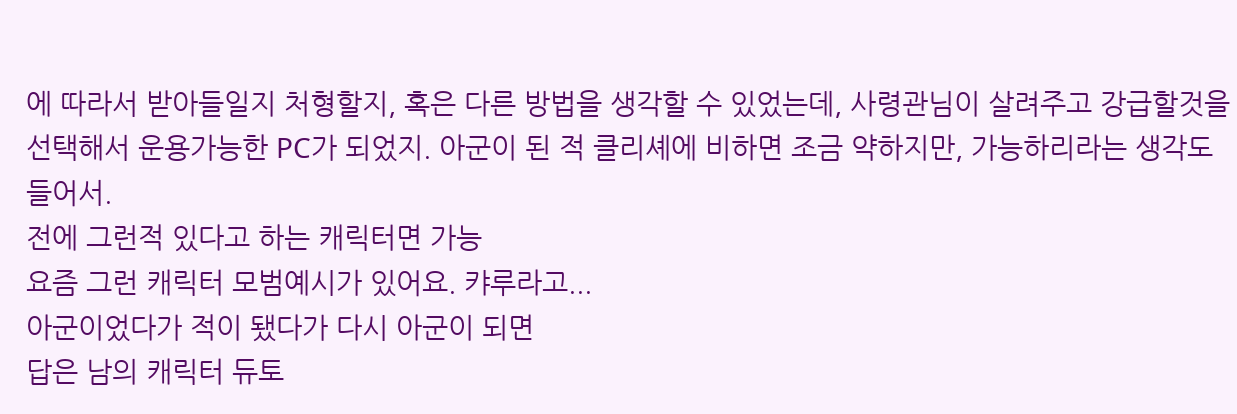에 따라서 받아들일지 처형할지, 혹은 다른 방법을 생각할 수 있었는데, 사령관님이 살려주고 강급할것을 선택해서 운용가능한 PC가 되었지. 아군이 된 적 클리셰에 비하면 조금 약하지만, 가능하리라는 생각도 들어서.
전에 그런적 있다고 하는 캐릭터면 가능
요즘 그런 캐릭터 모범예시가 있어요. 캬루라고...
아군이었다가 적이 됐다가 다시 아군이 되면
답은 남의 캐릭터 듀토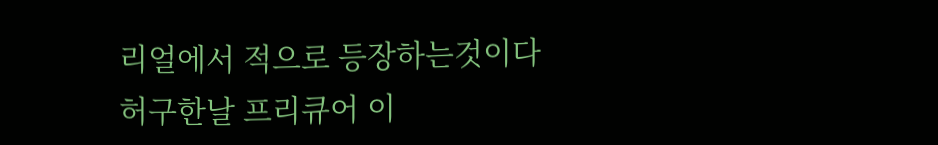리얼에서 적으로 등장하는것이다
허구한날 프리큐어 이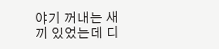야기 꺼내는 새끼 있었는데 디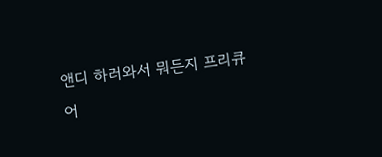앤디 하러와서 뭐든지 프리큐어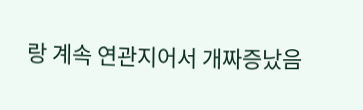랑 계속 연관지어서 개짜증났음